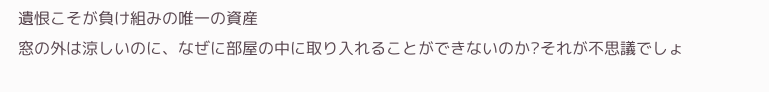遺恨こそが負け組みの唯一の資産
窓の外は涼しいのに、なぜに部屋の中に取り入れることができないのか?それが不思議でしょ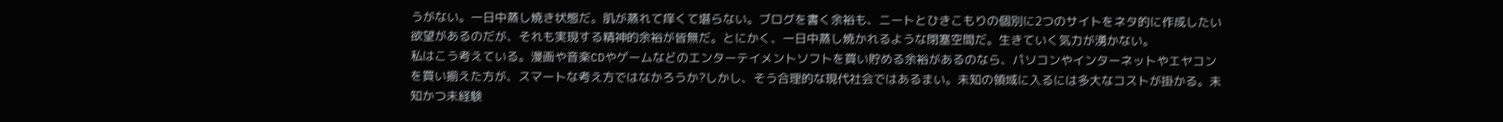うがない。一日中蒸し焼き状態だ。肌が蒸れて痒くて堪らない。ブログを書く余裕も、ニートとひきこもりの個別に2つのサイトをネタ的に作成したい欲望があるのだが、それも実現する精神的余裕が皆無だ。とにかく、一日中蒸し焼かれるような閉塞空間だ。生きていく気力が湧かない。
私はこう考えている。漫画や音楽CDやゲームなどのエンターテイメントソフトを買い貯める余裕があるのなら、パソコンやインターネットやエヤコンを買い揃えた方が、スマートな考え方ではなかろうか?しかし、そう合理的な現代社会ではあるまい。未知の領域に入るには多大なコストが掛かる。未知かつ未経験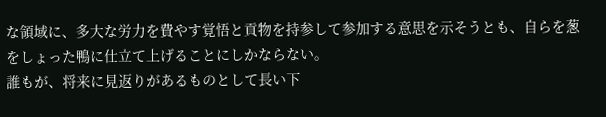な領域に、多大な労力を費やす覚悟と貢物を持参して参加する意思を示そうとも、自らを葱をしょった鴨に仕立て上げることにしかならない。
誰もが、将来に見返りがあるものとして長い下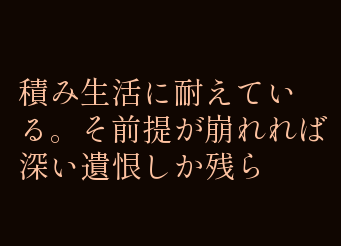積み生活に耐えている。そ前提が崩れれば深い遺恨しか残ら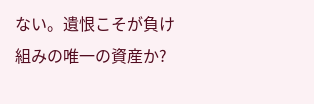ない。遺恨こそが負け組みの唯一の資産か?